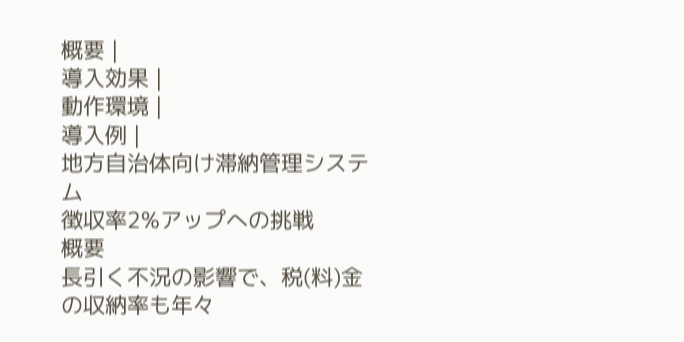概要 |
導入効果 |
動作環境 |
導入例 |
地方自治体向け滞納管理システム
徴収率2%アップへの挑戦
概要
長引く不況の影響で、税(料)金の収納率も年々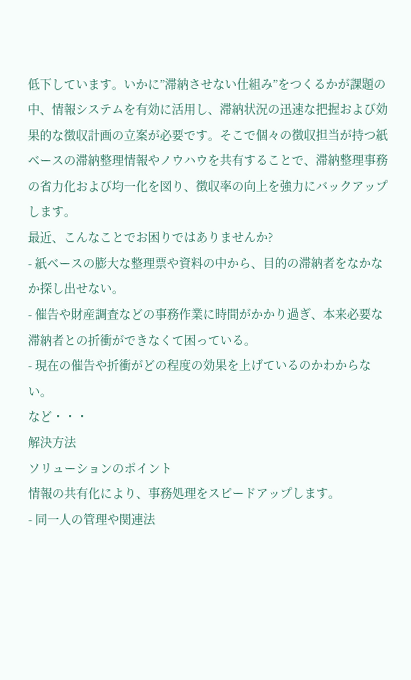低下しています。いかに”滞納させない仕組み”をつくるかが課題の中、情報システムを有効に活用し、滞納状況の迅速な把握および効果的な徴収計画の立案が必要です。そこで個々の徴収担当が持つ紙ベースの滞納整理情報やノウハウを共有することで、滞納整理事務の省力化および均一化を図り、徴収率の向上を強力にバックアップします。
最近、こんなことでお困りではありませんか?
- 紙ベースの膨大な整理票や資料の中から、目的の滞納者をなかなか探し出せない。
- 催告や財産調査などの事務作業に時間がかかり過ぎ、本来必要な滞納者との折衝ができなくて困っている。
- 現在の催告や折衝がどの程度の効果を上げているのかわからない。
など・・・
解決方法
ソリューションのポイント
情報の共有化により、事務処理をスピードアップします。
- 同一人の管理や関連法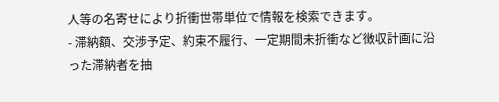人等の名寄せにより折衝世帯単位で情報を検索できます。
- 滞納額、交渉予定、約束不履行、一定期間未折衝など徴収計画に沿った滞納者を抽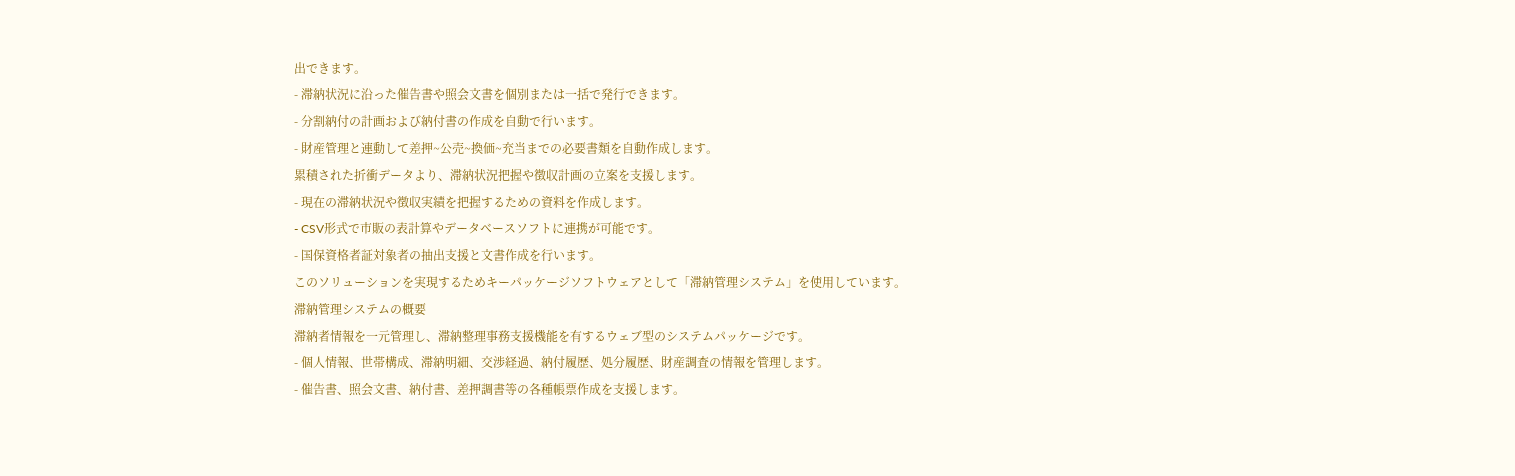出できます。
- 滞納状況に沿った催告書や照会文書を個別または一括で発行できます。
- 分割納付の計画および納付書の作成を自動で行います。
- 財産管理と連動して差押~公売~換価~充当までの必要書類を自動作成します。
累積された折衝データより、滞納状況把握や徴収計画の立案を支援します。
- 現在の滞納状況や徴収実績を把握するための資料を作成します。
- CSV形式で市販の表計算やデータベースソフトに連携が可能です。
- 国保資格者証対象者の抽出支援と文書作成を行います。
このソリューションを実現するためキーパッケージソフトウェアとして「滞納管理システム」を使用しています。
滞納管理システムの概要
滞納者情報を一元管理し、滞納整理事務支援機能を有するウェブ型のシステムパッケージです。
- 個人情報、世帯構成、滞納明細、交渉経過、納付履歴、処分履歴、財産調査の情報を管理します。
- 催告書、照会文書、納付書、差押調書等の各種帳票作成を支援します。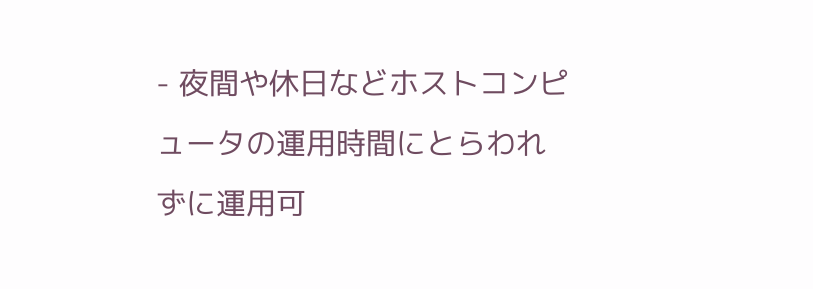- 夜間や休日などホストコンピュータの運用時間にとらわれずに運用可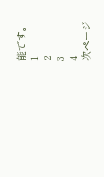能です。
1
2
3
4
次ページ